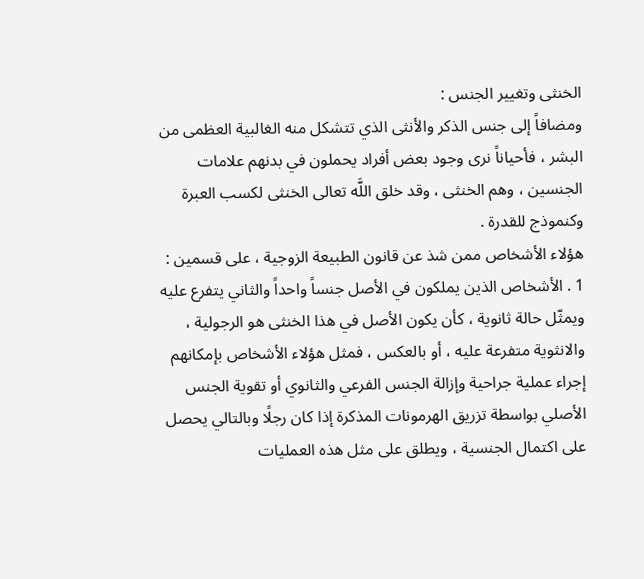الخنثى وتغيير الجنس :
ومضافاً إلى جنس الذكر والأنثى الذي تتشكل منه الغالبية العظمى من البشر ، فأحياناً نرى وجود بعض أفراد يحملون في بدنهم علامات الجنسين ، وهم الخنثى ، وقد خلق اللَّه تعالى الخنثى لكسب العبرة وكنموذج للقدرة .
هؤلاء الأشخاص ممن شذ عن قانون الطبيعة الزوجية ، على قسمين :
1 . الأشخاص الذين يملكون في الأصل جنساً واحداً والثاني يتفرع عليه ويمثّل حالة ثانوية ، كأن يكون الأصل في هذا الخنثى هو الرجولية ، والانثوية متفرعة عليه ، أو بالعكس ، فمثل هؤلاء الأشخاص بإمكانهم إجراء عملية جراحية وإزالة الجنس الفرعي والثانوي أو تقوية الجنس الأصلي بواسطة تزريق الهرمونات المذكرة إذا كان رجلًا وبالتالي يحصل على اكتمال الجنسية ، ويطلق على مثل هذه العمليات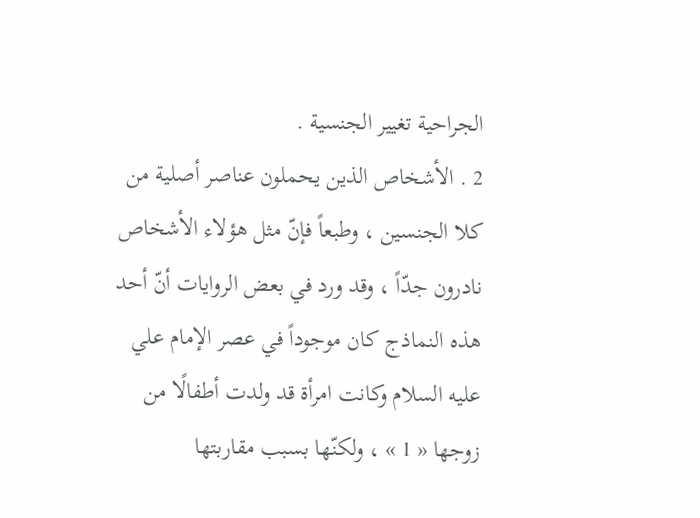الجراحية تغيير الجنسية .
2 . الأشخاص الذين يحملون عناصر أصلية من كلا الجنسين ، وطبعاً فإنّ مثل هؤلاء الأشخاص نادرون جدّاً ، وقد ورد في بعض الروايات أنّ أحد هذه النماذج كان موجوداً في عصر الإمام علي عليه السلام وكانت امرأة قد ولدت أطفالًا من زوجها « 1 » ، ولكنّها بسبب مقاربتها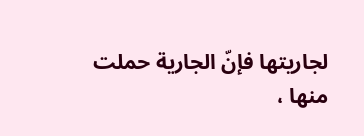لجاريتها فإنّ الجارية حملت منها ،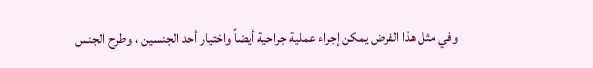وفي مثل هذا الفرض يمكن إجراء عملية جراحية أيضاً واختيار أحد الجنسين ، وطرح الجنس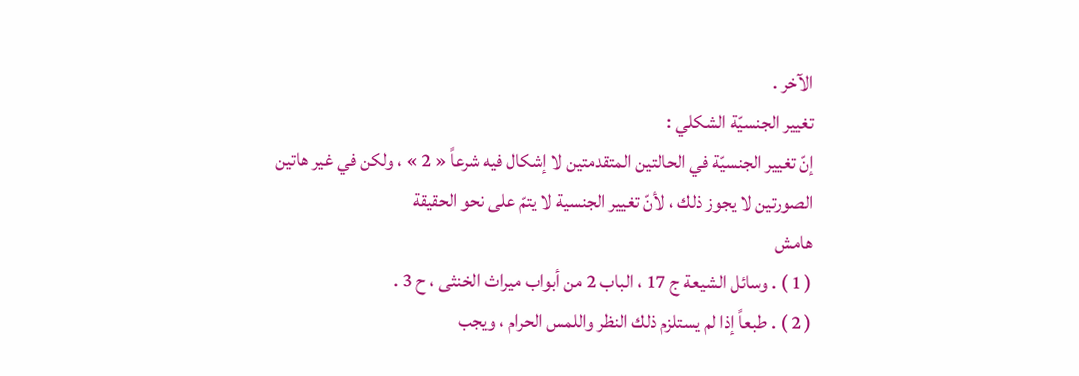الآخر .
تغيير الجنسيّة الشكلي :
إنّ تغيير الجنسيّة في الحالتين المتقدمتين لا إشكال فيه شرعاً « 2 » ، ولكن في غير هاتين الصورتين لا يجوز ذلك ، لأنّ تغيير الجنسية لا يتمّ على نحو الحقيقة
هامش
( 1 ) . وسائل الشيعة ج 17 ، الباب 2 من أبواب ميراث الخنثى ، ح 3 .
( 2 ) . طبعاً إذا لم يستلزم ذلك النظر واللمس الحرام ، ويجب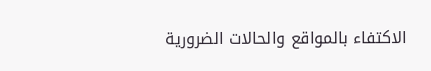الاكتفاء بالمواقع والحالات الضرورية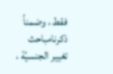فقط ، وضمناً ذكرنامباحث تغيير الجنسيّة ،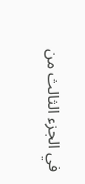في الجزء الثالث من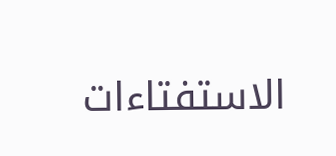الاستفتاءات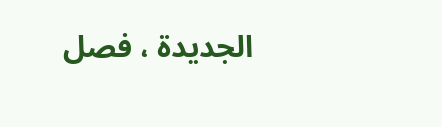الجديدة ، فصل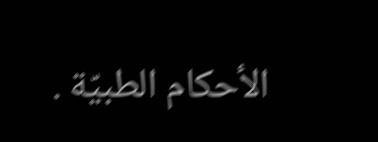الأحكام الطبيّة .